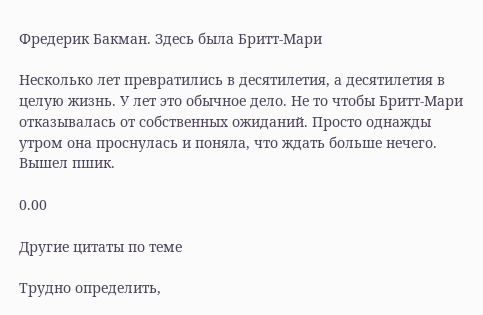Фредерик Бакман. Здесь была Бритт-Мари

Несколько лет превратились в десятилетия, а десятилетия в целую жизнь. У лет это обычное дело. Не то чтобы Бритт-Мари отказывалась от собственных ожиданий. Просто однажды утром она проснулась и поняла, что ждать больше нечего. Вышел пшик.

0.00

Другие цитаты по теме

Трудно определить,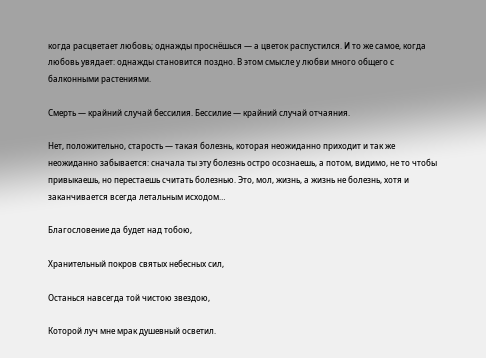когда расцветает любовь; однажды проснёшься — а цветок распустился. И то же самое, когда любовь увядает: однажды становится поздно. В этом смысле у любви много общего с балконными растениями.

Смерть — крайний случай бессилия. Бессилие — крайний случай отчаяния.

Нет, положительно, старость — такая болезнь, которая неожиданно приходит и так же неожиданно забывается: сначала ты эту болезнь остро осознаешь, а потом, видимо, не то чтобы привыкаешь, но перестаешь считать болезнью. Это, мол, жизнь, а жизнь не болезнь, хотя и заканчивается всегда летальным исходом…

Благословение да будет над тобою,

Хранительный покров святых небесных сил,

Останься навсегда той чистою звездою,

Которой луч мне мрак душевный осветил.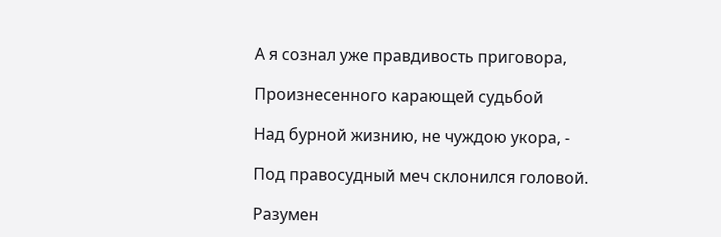А я сознал уже правдивость приговора,

Произнесенного карающей судьбой

Над бурной жизнию, не чуждою укора, -

Под правосудный меч склонился головой.

Разумен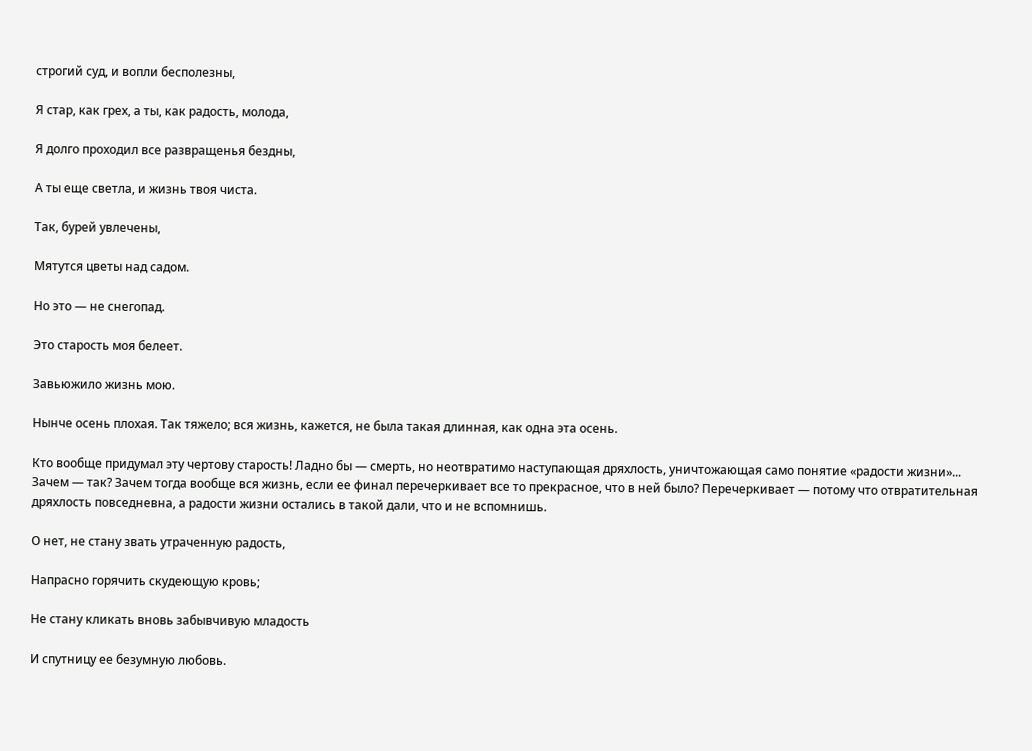строгий суд, и вопли бесполезны,

Я стар, как грех, а ты, как радость, молода,

Я долго проходил все развращенья бездны,

А ты еще светла, и жизнь твоя чиста.

Так, бурей увлечены,

Мятутся цветы над садом.

Но это — не снегопад.

Это старость моя белеет.

Завьюжило жизнь мою.

Нынче осень плохая. Так тяжело; вся жизнь, кажется, не была такая длинная, как одна эта осень.

Кто вообще придумал эту чертову старость! Ладно бы — смерть, но неотвратимо наступающая дряхлость, уничтожающая само понятие «радости жизни»... Зачем — так? Зачем тогда вообще вся жизнь, если ее финал перечеркивает все то прекрасное, что в ней было? Перечеркивает — потому что отвратительная дряхлость повседневна, а радости жизни остались в такой дали, что и не вспомнишь.

О нет, не стану звать утраченную радость,

Напрасно горячить скудеющую кровь;

Не стану кликать вновь забывчивую младость

И спутницу ее безумную любовь.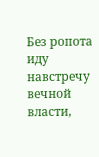Без ропота иду навстречу вечной власти,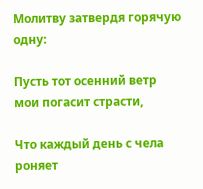Молитву затвердя горячую одну:

Пусть тот осенний ветр мои погасит страсти,

Что каждый день с чела роняет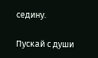седину.

Пускай с души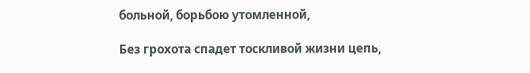больной, борьбою утомленной,

Без грохота спадет тоскливой жизни цепь,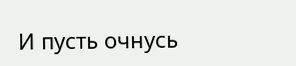И пусть очнусь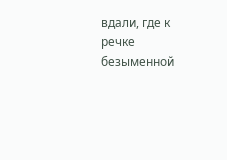вдали, где к речке безыменной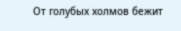От голубых холмов бежит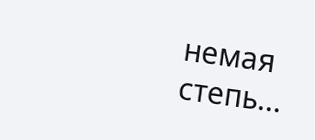немая степь...